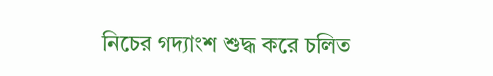নিচের গদ্যাংশ শুদ্ধ করে চলিত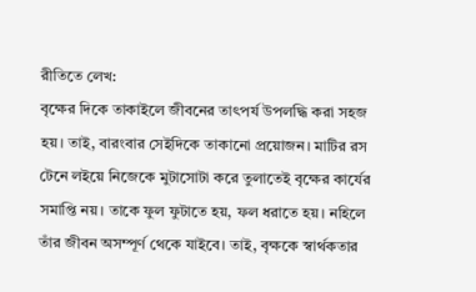রীতিতে লেখ:
বৃক্ষের দিকে তাকাইলে জীবনের তাৎপর্য উপলদ্ধি করা সহজ হয়। তাই, বারংবার সেইদিকে তাকানো প্রয়োজন। মাটির রস টেনে লইয়ে নিজেকে মুটাসোটা করে তুলাতেই বৃক্ষের কার্যের সমাপ্তি নয়। তাকে ফুল ফুটাতে হয়, ফল ধরাতে হয়। নহিলে তাঁর জীবন অসম্পূর্ণ থেকে যাইবে। তাই, বৃক্ষকে স্বার্থকতার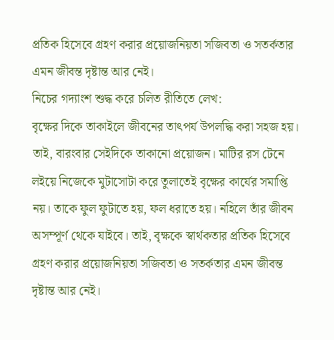প্রতিক হিসেবে গ্রহণ করার প্রয়োজনিয়তা সজিবতা ও সতর্কতার এমন জীবন্ত দৃষ্টান্ত আর নেই।
নিচের গদ্যাংশ শুদ্ধ করে চলিত রীতিতে লেখ:
বৃক্ষের দিকে তাকাইলে জীবনের তাৎপর্য উপলদ্ধি করা সহজ হয়। তাই, বারংবার সেইদিকে তাকানো প্রয়োজন। মাটির রস টেনে লইয়ে নিজেকে মুটাসোটা করে তুলাতেই বৃক্ষের কার্যের সমাপ্তি নয়। তাকে ফুল ফুটাতে হয়, ফল ধরাতে হয়। নহিলে তাঁর জীবন অসম্পূর্ণ থেকে যাইবে। তাই, বৃক্ষকে স্বার্থকতার প্রতিক হিসেবে গ্রহণ করার প্রয়োজনিয়তা সজিবতা ও সতর্কতার এমন জীবন্ত দৃষ্টান্ত আর নেই।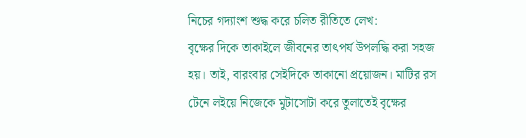নিচের গদ্যাংশ শুদ্ধ করে চলিত রীতিতে লেখ:
বৃক্ষের দিকে তাকাইলে জীবনের তাৎপর্য উপলদ্ধি করা সহজ হয়। তাই, বারংবার সেইদিকে তাকানো প্রয়োজন। মাটির রস টেনে লইয়ে নিজেকে মুটাসোটা করে তুলাতেই বৃক্ষের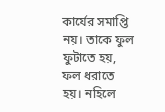কার্যের সমাপ্তি নয়। তাকে ফুল ফুটাতে হয়, ফল ধরাতে হয়। নহিলে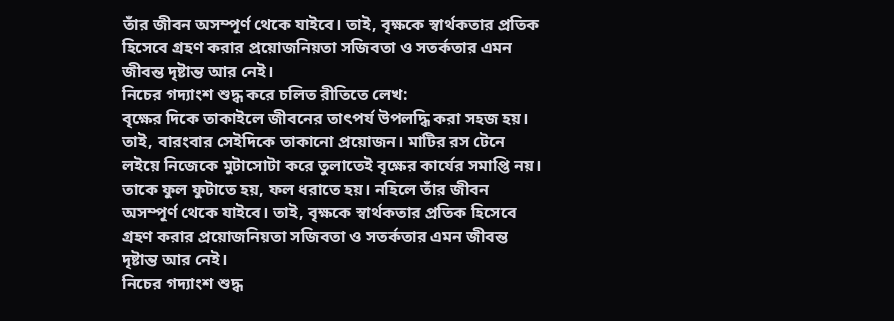তাঁর জীবন অসম্পূর্ণ থেকে যাইবে। তাই, বৃক্ষকে স্বার্থকতার প্রতিক হিসেবে গ্রহণ করার প্রয়োজনিয়তা সজিবতা ও সতর্কতার এমন জীবন্ত দৃষ্টান্ত আর নেই।
নিচের গদ্যাংশ শুদ্ধ করে চলিত রীতিতে লেখ:
বৃক্ষের দিকে তাকাইলে জীবনের তাৎপর্য উপলদ্ধি করা সহজ হয়। তাই, বারংবার সেইদিকে তাকানো প্রয়োজন। মাটির রস টেনে লইয়ে নিজেকে মুটাসোটা করে তুলাতেই বৃক্ষের কার্যের সমাপ্তি নয়। তাকে ফুল ফুটাতে হয়, ফল ধরাতে হয়। নহিলে তাঁর জীবন অসম্পূর্ণ থেকে যাইবে। তাই, বৃক্ষকে স্বার্থকতার প্রতিক হিসেবে গ্রহণ করার প্রয়োজনিয়তা সজিবতা ও সতর্কতার এমন জীবন্ত দৃষ্টান্ত আর নেই।
নিচের গদ্যাংশ শুদ্ধ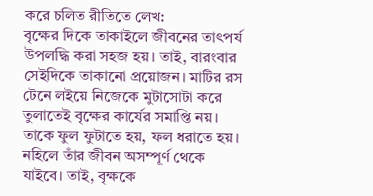করে চলিত রীতিতে লেখ:
বৃক্ষের দিকে তাকাইলে জীবনের তাৎপর্য উপলদ্ধি করা সহজ হয়। তাই, বারংবার সেইদিকে তাকানো প্রয়োজন। মাটির রস টেনে লইয়ে নিজেকে মুটাসোটা করে তুলাতেই বৃক্ষের কার্যের সমাপ্তি নয়। তাকে ফুল ফুটাতে হয়, ফল ধরাতে হয়। নহিলে তাঁর জীবন অসম্পূর্ণ থেকে যাইবে। তাই, বৃক্ষকে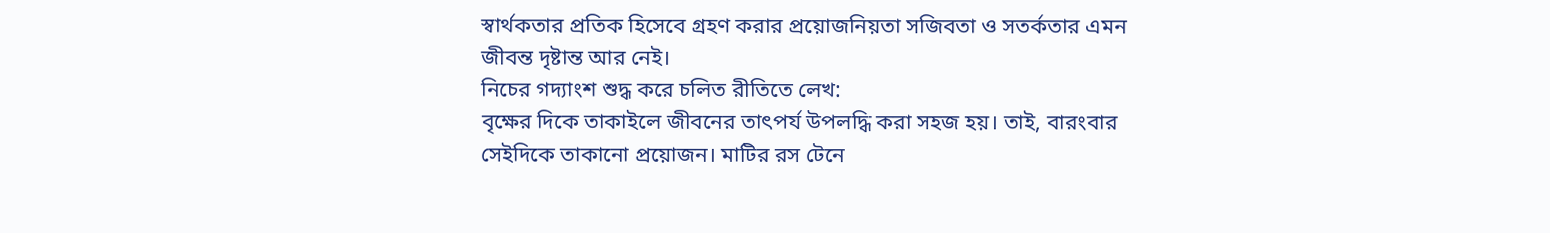স্বার্থকতার প্রতিক হিসেবে গ্রহণ করার প্রয়োজনিয়তা সজিবতা ও সতর্কতার এমন জীবন্ত দৃষ্টান্ত আর নেই।
নিচের গদ্যাংশ শুদ্ধ করে চলিত রীতিতে লেখ:
বৃক্ষের দিকে তাকাইলে জীবনের তাৎপর্য উপলদ্ধি করা সহজ হয়। তাই, বারংবার সেইদিকে তাকানো প্রয়োজন। মাটির রস টেনে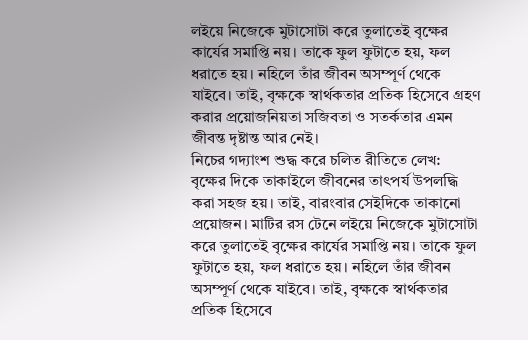লইয়ে নিজেকে মুটাসোটা করে তুলাতেই বৃক্ষের কার্যের সমাপ্তি নয়। তাকে ফুল ফুটাতে হয়, ফল ধরাতে হয়। নহিলে তাঁর জীবন অসম্পূর্ণ থেকে যাইবে। তাই, বৃক্ষকে স্বার্থকতার প্রতিক হিসেবে গ্রহণ করার প্রয়োজনিয়তা সজিবতা ও সতর্কতার এমন জীবন্ত দৃষ্টান্ত আর নেই।
নিচের গদ্যাংশ শুদ্ধ করে চলিত রীতিতে লেখ:
বৃক্ষের দিকে তাকাইলে জীবনের তাৎপর্য উপলদ্ধি করা সহজ হয়। তাই, বারংবার সেইদিকে তাকানো প্রয়োজন। মাটির রস টেনে লইয়ে নিজেকে মুটাসোটা করে তুলাতেই বৃক্ষের কার্যের সমাপ্তি নয়। তাকে ফুল ফুটাতে হয়, ফল ধরাতে হয়। নহিলে তাঁর জীবন অসম্পূর্ণ থেকে যাইবে। তাই, বৃক্ষকে স্বার্থকতার প্রতিক হিসেবে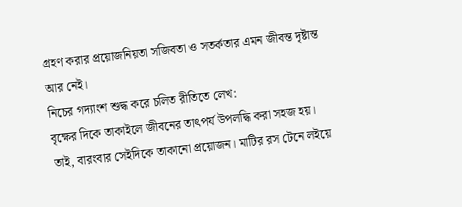গ্রহণ করার প্রয়োজনিয়তা সজিবতা ও সতর্কতার এমন জীবন্ত দৃষ্টান্ত আর নেই।
নিচের গদ্যাংশ শুদ্ধ করে চলিত রীতিতে লেখ:
বৃক্ষের দিকে তাকাইলে জীবনের তাৎপর্য উপলদ্ধি করা সহজ হয়। তাই, বারংবার সেইদিকে তাকানো প্রয়োজন। মাটির রস টেনে লইয়ে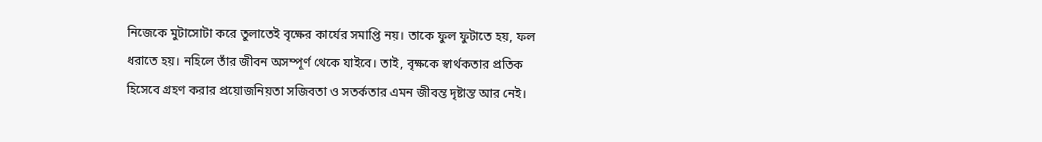নিজেকে মুটাসোটা করে তুলাতেই বৃক্ষের কার্যের সমাপ্তি নয়। তাকে ফুল ফুটাতে হয়, ফল ধরাতে হয়। নহিলে তাঁর জীবন অসম্পূর্ণ থেকে যাইবে। তাই, বৃক্ষকে স্বার্থকতার প্রতিক হিসেবে গ্রহণ করার প্রয়োজনিয়তা সজিবতা ও সতর্কতার এমন জীবন্ত দৃষ্টান্ত আর নেই।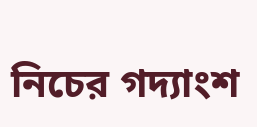নিচের গদ্যাংশ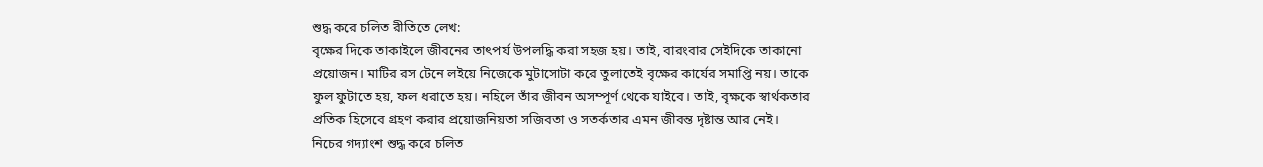শুদ্ধ করে চলিত রীতিতে লেখ:
বৃক্ষের দিকে তাকাইলে জীবনের তাৎপর্য উপলদ্ধি করা সহজ হয়। তাই, বারংবার সেইদিকে তাকানো প্রয়োজন। মাটির রস টেনে লইয়ে নিজেকে মুটাসোটা করে তুলাতেই বৃক্ষের কার্যের সমাপ্তি নয়। তাকে ফুল ফুটাতে হয়, ফল ধরাতে হয়। নহিলে তাঁর জীবন অসম্পূর্ণ থেকে যাইবে। তাই, বৃক্ষকে স্বার্থকতার প্রতিক হিসেবে গ্রহণ করার প্রয়োজনিয়তা সজিবতা ও সতর্কতার এমন জীবন্ত দৃষ্টান্ত আর নেই।
নিচের গদ্যাংশ শুদ্ধ করে চলিত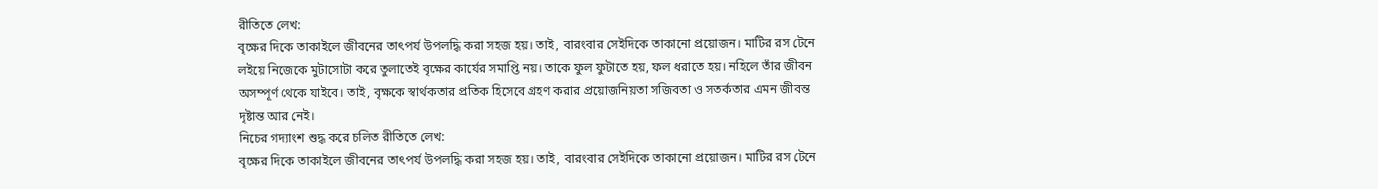রীতিতে লেখ:
বৃক্ষের দিকে তাকাইলে জীবনের তাৎপর্য উপলদ্ধি করা সহজ হয়। তাই, বারংবার সেইদিকে তাকানো প্রয়োজন। মাটির রস টেনে লইয়ে নিজেকে মুটাসোটা করে তুলাতেই বৃক্ষের কার্যের সমাপ্তি নয়। তাকে ফুল ফুটাতে হয়, ফল ধরাতে হয়। নহিলে তাঁর জীবন অসম্পূর্ণ থেকে যাইবে। তাই, বৃক্ষকে স্বার্থকতার প্রতিক হিসেবে গ্রহণ করার প্রয়োজনিয়তা সজিবতা ও সতর্কতার এমন জীবন্ত দৃষ্টান্ত আর নেই।
নিচের গদ্যাংশ শুদ্ধ করে চলিত রীতিতে লেখ:
বৃক্ষের দিকে তাকাইলে জীবনের তাৎপর্য উপলদ্ধি করা সহজ হয়। তাই, বারংবার সেইদিকে তাকানো প্রয়োজন। মাটির রস টেনে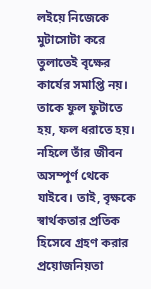লইয়ে নিজেকে মুটাসোটা করে তুলাতেই বৃক্ষের কার্যের সমাপ্তি নয়। তাকে ফুল ফুটাতে হয়, ফল ধরাতে হয়। নহিলে তাঁর জীবন অসম্পূর্ণ থেকে যাইবে। তাই, বৃক্ষকে স্বার্থকতার প্রতিক হিসেবে গ্রহণ করার প্রয়োজনিয়তা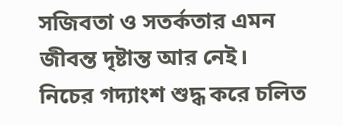সজিবতা ও সতর্কতার এমন জীবন্ত দৃষ্টান্ত আর নেই।
নিচের গদ্যাংশ শুদ্ধ করে চলিত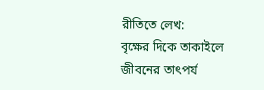রীতিতে লেখ:
বৃক্ষের দিকে তাকাইলে জীবনের তাৎপর্য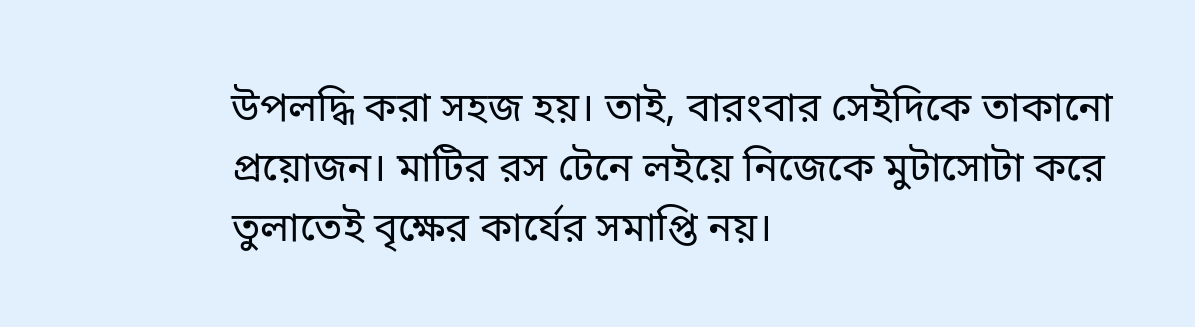উপলদ্ধি করা সহজ হয়। তাই, বারংবার সেইদিকে তাকানো প্রয়োজন। মাটির রস টেনে লইয়ে নিজেকে মুটাসোটা করে তুলাতেই বৃক্ষের কার্যের সমাপ্তি নয়।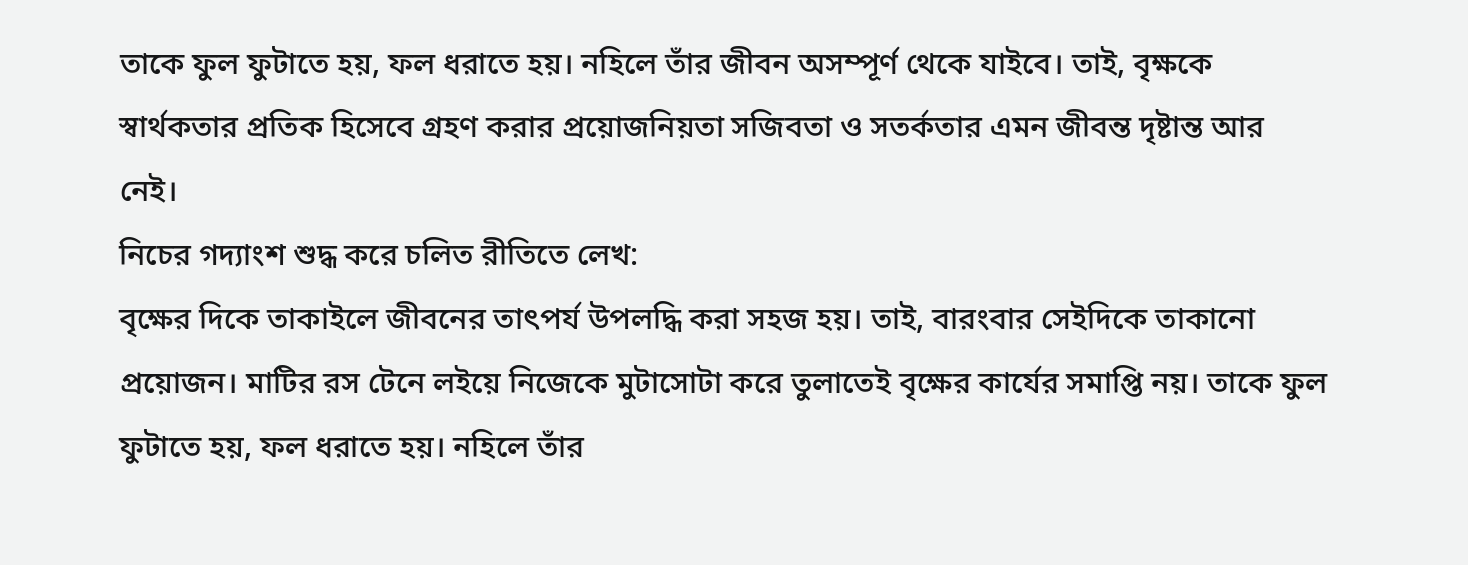তাকে ফুল ফুটাতে হয়, ফল ধরাতে হয়। নহিলে তাঁর জীবন অসম্পূর্ণ থেকে যাইবে। তাই, বৃক্ষকে স্বার্থকতার প্রতিক হিসেবে গ্রহণ করার প্রয়োজনিয়তা সজিবতা ও সতর্কতার এমন জীবন্ত দৃষ্টান্ত আর নেই।
নিচের গদ্যাংশ শুদ্ধ করে চলিত রীতিতে লেখ:
বৃক্ষের দিকে তাকাইলে জীবনের তাৎপর্য উপলদ্ধি করা সহজ হয়। তাই, বারংবার সেইদিকে তাকানো প্রয়োজন। মাটির রস টেনে লইয়ে নিজেকে মুটাসোটা করে তুলাতেই বৃক্ষের কার্যের সমাপ্তি নয়। তাকে ফুল ফুটাতে হয়, ফল ধরাতে হয়। নহিলে তাঁর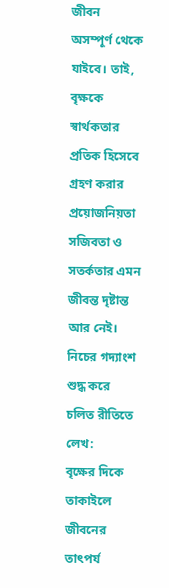জীবন অসম্পূর্ণ থেকে যাইবে। তাই, বৃক্ষকে স্বার্থকতার প্রতিক হিসেবে গ্রহণ করার প্রয়োজনিয়তা সজিবতা ও সতর্কতার এমন জীবন্ত দৃষ্টান্ত আর নেই।
নিচের গদ্যাংশ শুদ্ধ করে চলিত রীতিতে লেখ:
বৃক্ষের দিকে তাকাইলে জীবনের তাৎপর্য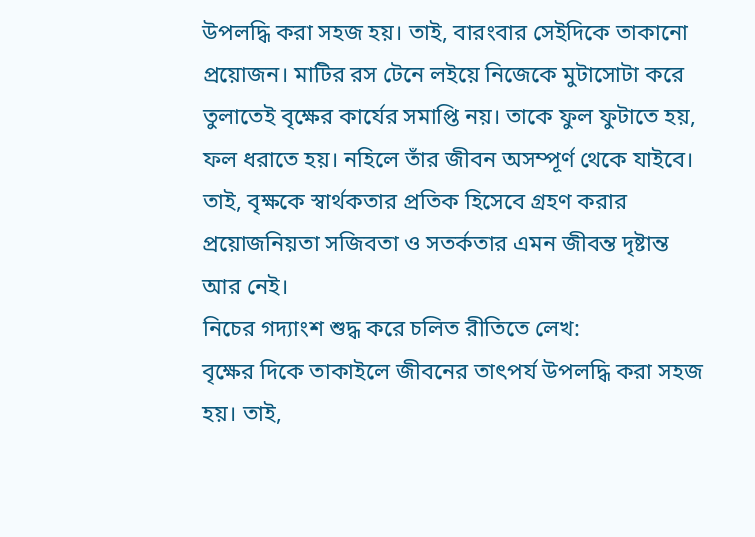উপলদ্ধি করা সহজ হয়। তাই, বারংবার সেইদিকে তাকানো প্রয়োজন। মাটির রস টেনে লইয়ে নিজেকে মুটাসোটা করে তুলাতেই বৃক্ষের কার্যের সমাপ্তি নয়। তাকে ফুল ফুটাতে হয়, ফল ধরাতে হয়। নহিলে তাঁর জীবন অসম্পূর্ণ থেকে যাইবে। তাই, বৃক্ষকে স্বার্থকতার প্রতিক হিসেবে গ্রহণ করার প্রয়োজনিয়তা সজিবতা ও সতর্কতার এমন জীবন্ত দৃষ্টান্ত আর নেই।
নিচের গদ্যাংশ শুদ্ধ করে চলিত রীতিতে লেখ:
বৃক্ষের দিকে তাকাইলে জীবনের তাৎপর্য উপলদ্ধি করা সহজ হয়। তাই,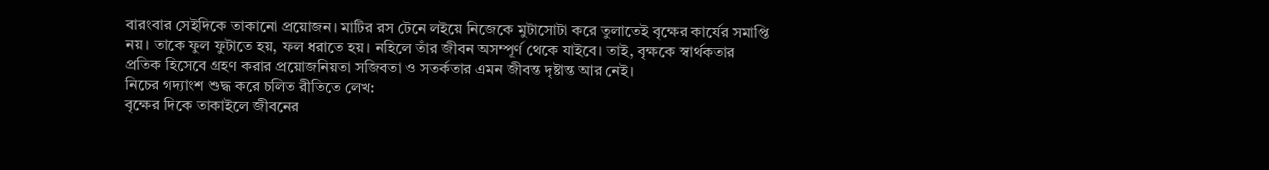বারংবার সেইদিকে তাকানো প্রয়োজন। মাটির রস টেনে লইয়ে নিজেকে মুটাসোটা করে তুলাতেই বৃক্ষের কার্যের সমাপ্তি নয়। তাকে ফুল ফুটাতে হয়, ফল ধরাতে হয়। নহিলে তাঁর জীবন অসম্পূর্ণ থেকে যাইবে। তাই, বৃক্ষকে স্বার্থকতার প্রতিক হিসেবে গ্রহণ করার প্রয়োজনিয়তা সজিবতা ও সতর্কতার এমন জীবন্ত দৃষ্টান্ত আর নেই।
নিচের গদ্যাংশ শুদ্ধ করে চলিত রীতিতে লেখ:
বৃক্ষের দিকে তাকাইলে জীবনের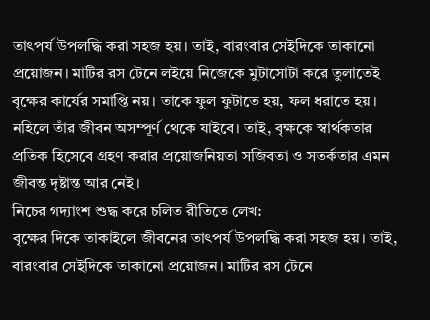তাৎপর্য উপলদ্ধি করা সহজ হয়। তাই, বারংবার সেইদিকে তাকানো প্রয়োজন। মাটির রস টেনে লইয়ে নিজেকে মুটাসোটা করে তুলাতেই বৃক্ষের কার্যের সমাপ্তি নয়। তাকে ফুল ফুটাতে হয়, ফল ধরাতে হয়। নহিলে তাঁর জীবন অসম্পূর্ণ থেকে যাইবে। তাই, বৃক্ষকে স্বার্থকতার প্রতিক হিসেবে গ্রহণ করার প্রয়োজনিয়তা সজিবতা ও সতর্কতার এমন জীবন্ত দৃষ্টান্ত আর নেই।
নিচের গদ্যাংশ শুদ্ধ করে চলিত রীতিতে লেখ:
বৃক্ষের দিকে তাকাইলে জীবনের তাৎপর্য উপলদ্ধি করা সহজ হয়। তাই, বারংবার সেইদিকে তাকানো প্রয়োজন। মাটির রস টেনে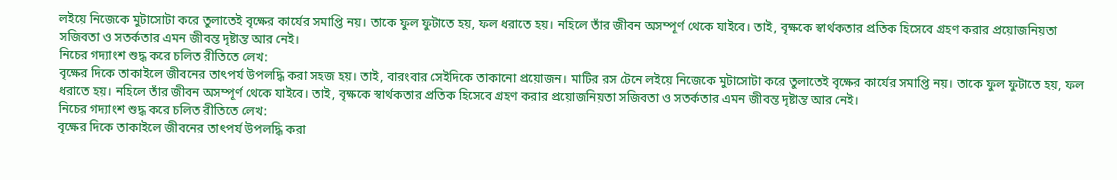লইয়ে নিজেকে মুটাসোটা করে তুলাতেই বৃক্ষের কার্যের সমাপ্তি নয়। তাকে ফুল ফুটাতে হয়, ফল ধরাতে হয়। নহিলে তাঁর জীবন অসম্পূর্ণ থেকে যাইবে। তাই, বৃক্ষকে স্বার্থকতার প্রতিক হিসেবে গ্রহণ করার প্রয়োজনিয়তা সজিবতা ও সতর্কতার এমন জীবন্ত দৃষ্টান্ত আর নেই।
নিচের গদ্যাংশ শুদ্ধ করে চলিত রীতিতে লেখ:
বৃক্ষের দিকে তাকাইলে জীবনের তাৎপর্য উপলদ্ধি করা সহজ হয়। তাই, বারংবার সেইদিকে তাকানো প্রয়োজন। মাটির রস টেনে লইয়ে নিজেকে মুটাসোটা করে তুলাতেই বৃক্ষের কার্যের সমাপ্তি নয়। তাকে ফুল ফুটাতে হয়, ফল ধরাতে হয়। নহিলে তাঁর জীবন অসম্পূর্ণ থেকে যাইবে। তাই, বৃক্ষকে স্বার্থকতার প্রতিক হিসেবে গ্রহণ করার প্রয়োজনিয়তা সজিবতা ও সতর্কতার এমন জীবন্ত দৃষ্টান্ত আর নেই।
নিচের গদ্যাংশ শুদ্ধ করে চলিত রীতিতে লেখ:
বৃক্ষের দিকে তাকাইলে জীবনের তাৎপর্য উপলদ্ধি করা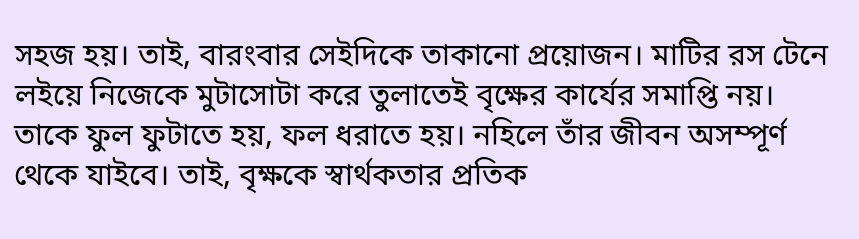সহজ হয়। তাই, বারংবার সেইদিকে তাকানো প্রয়োজন। মাটির রস টেনে লইয়ে নিজেকে মুটাসোটা করে তুলাতেই বৃক্ষের কার্যের সমাপ্তি নয়। তাকে ফুল ফুটাতে হয়, ফল ধরাতে হয়। নহিলে তাঁর জীবন অসম্পূর্ণ থেকে যাইবে। তাই, বৃক্ষকে স্বার্থকতার প্রতিক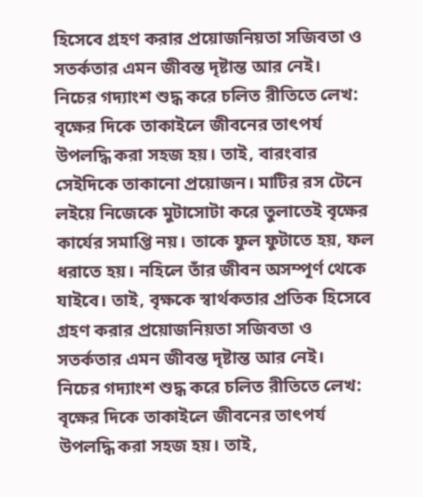হিসেবে গ্রহণ করার প্রয়োজনিয়তা সজিবতা ও সতর্কতার এমন জীবন্ত দৃষ্টান্ত আর নেই।
নিচের গদ্যাংশ শুদ্ধ করে চলিত রীতিতে লেখ:
বৃক্ষের দিকে তাকাইলে জীবনের তাৎপর্য উপলদ্ধি করা সহজ হয়। তাই, বারংবার সেইদিকে তাকানো প্রয়োজন। মাটির রস টেনে লইয়ে নিজেকে মুটাসোটা করে তুলাতেই বৃক্ষের কার্যের সমাপ্তি নয়। তাকে ফুল ফুটাতে হয়, ফল ধরাতে হয়। নহিলে তাঁর জীবন অসম্পূর্ণ থেকে যাইবে। তাই, বৃক্ষকে স্বার্থকতার প্রতিক হিসেবে গ্রহণ করার প্রয়োজনিয়তা সজিবতা ও সতর্কতার এমন জীবন্ত দৃষ্টান্ত আর নেই।
নিচের গদ্যাংশ শুদ্ধ করে চলিত রীতিতে লেখ:
বৃক্ষের দিকে তাকাইলে জীবনের তাৎপর্য উপলদ্ধি করা সহজ হয়। তাই,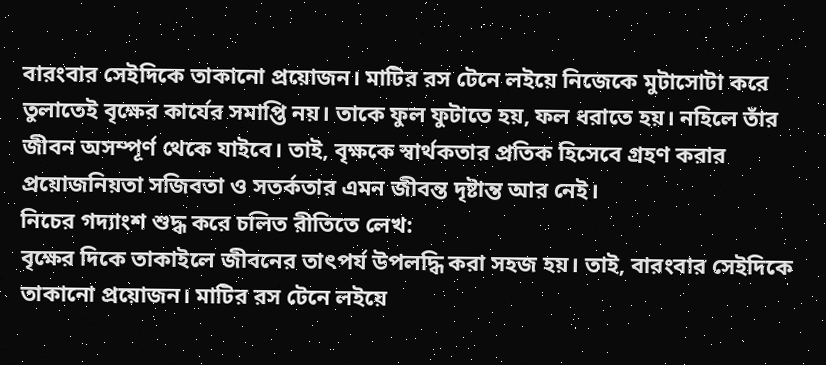বারংবার সেইদিকে তাকানো প্রয়োজন। মাটির রস টেনে লইয়ে নিজেকে মুটাসোটা করে তুলাতেই বৃক্ষের কার্যের সমাপ্তি নয়। তাকে ফুল ফুটাতে হয়, ফল ধরাতে হয়। নহিলে তাঁর জীবন অসম্পূর্ণ থেকে যাইবে। তাই, বৃক্ষকে স্বার্থকতার প্রতিক হিসেবে গ্রহণ করার প্রয়োজনিয়তা সজিবতা ও সতর্কতার এমন জীবন্ত দৃষ্টান্ত আর নেই।
নিচের গদ্যাংশ শুদ্ধ করে চলিত রীতিতে লেখ:
বৃক্ষের দিকে তাকাইলে জীবনের তাৎপর্য উপলদ্ধি করা সহজ হয়। তাই, বারংবার সেইদিকে তাকানো প্রয়োজন। মাটির রস টেনে লইয়ে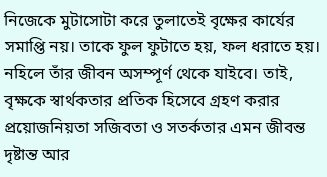নিজেকে মুটাসোটা করে তুলাতেই বৃক্ষের কার্যের সমাপ্তি নয়। তাকে ফুল ফুটাতে হয়, ফল ধরাতে হয়। নহিলে তাঁর জীবন অসম্পূর্ণ থেকে যাইবে। তাই, বৃক্ষকে স্বার্থকতার প্রতিক হিসেবে গ্রহণ করার প্রয়োজনিয়তা সজিবতা ও সতর্কতার এমন জীবন্ত দৃষ্টান্ত আর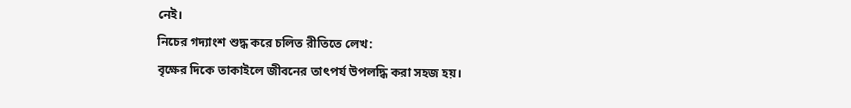নেই।
নিচের গদ্যাংশ শুদ্ধ করে চলিত রীতিতে লেখ:
বৃক্ষের দিকে তাকাইলে জীবনের তাৎপর্য উপলদ্ধি করা সহজ হয়।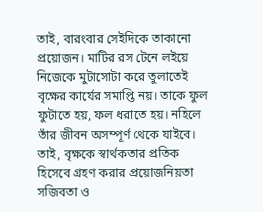তাই, বারংবার সেইদিকে তাকানো প্রয়োজন। মাটির রস টেনে লইয়ে নিজেকে মুটাসোটা করে তুলাতেই বৃক্ষের কার্যের সমাপ্তি নয়। তাকে ফুল ফুটাতে হয়, ফল ধরাতে হয়। নহিলে তাঁর জীবন অসম্পূর্ণ থেকে যাইবে। তাই, বৃক্ষকে স্বার্থকতার প্রতিক হিসেবে গ্রহণ করার প্রয়োজনিয়তা সজিবতা ও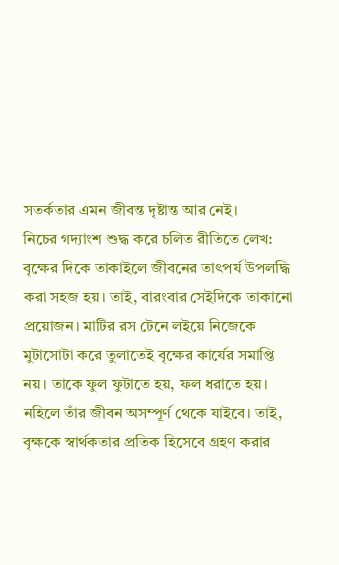সতর্কতার এমন জীবন্ত দৃষ্টান্ত আর নেই।
নিচের গদ্যাংশ শুদ্ধ করে চলিত রীতিতে লেখ:
বৃক্ষের দিকে তাকাইলে জীবনের তাৎপর্য উপলদ্ধি করা সহজ হয়। তাই, বারংবার সেইদিকে তাকানো প্রয়োজন। মাটির রস টেনে লইয়ে নিজেকে মুটাসোটা করে তুলাতেই বৃক্ষের কার্যের সমাপ্তি নয়। তাকে ফুল ফুটাতে হয়, ফল ধরাতে হয়। নহিলে তাঁর জীবন অসম্পূর্ণ থেকে যাইবে। তাই, বৃক্ষকে স্বার্থকতার প্রতিক হিসেবে গ্রহণ করার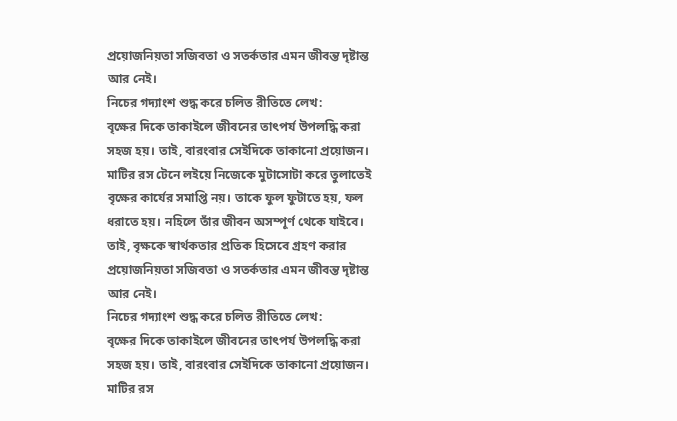প্রয়োজনিয়তা সজিবতা ও সতর্কতার এমন জীবন্ত দৃষ্টান্ত আর নেই।
নিচের গদ্যাংশ শুদ্ধ করে চলিত রীতিতে লেখ:
বৃক্ষের দিকে তাকাইলে জীবনের তাৎপর্য উপলদ্ধি করা সহজ হয়। তাই, বারংবার সেইদিকে তাকানো প্রয়োজন। মাটির রস টেনে লইয়ে নিজেকে মুটাসোটা করে তুলাতেই বৃক্ষের কার্যের সমাপ্তি নয়। তাকে ফুল ফুটাতে হয়, ফল ধরাতে হয়। নহিলে তাঁর জীবন অসম্পূর্ণ থেকে যাইবে। তাই, বৃক্ষকে স্বার্থকতার প্রতিক হিসেবে গ্রহণ করার প্রয়োজনিয়তা সজিবতা ও সতর্কতার এমন জীবন্ত দৃষ্টান্ত আর নেই।
নিচের গদ্যাংশ শুদ্ধ করে চলিত রীতিতে লেখ:
বৃক্ষের দিকে তাকাইলে জীবনের তাৎপর্য উপলদ্ধি করা সহজ হয়। তাই, বারংবার সেইদিকে তাকানো প্রয়োজন। মাটির রস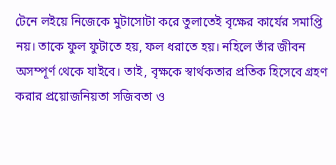টেনে লইয়ে নিজেকে মুটাসোটা করে তুলাতেই বৃক্ষের কার্যের সমাপ্তি নয়। তাকে ফুল ফুটাতে হয়, ফল ধরাতে হয়। নহিলে তাঁর জীবন অসম্পূর্ণ থেকে যাইবে। তাই, বৃক্ষকে স্বার্থকতার প্রতিক হিসেবে গ্রহণ করার প্রয়োজনিয়তা সজিবতা ও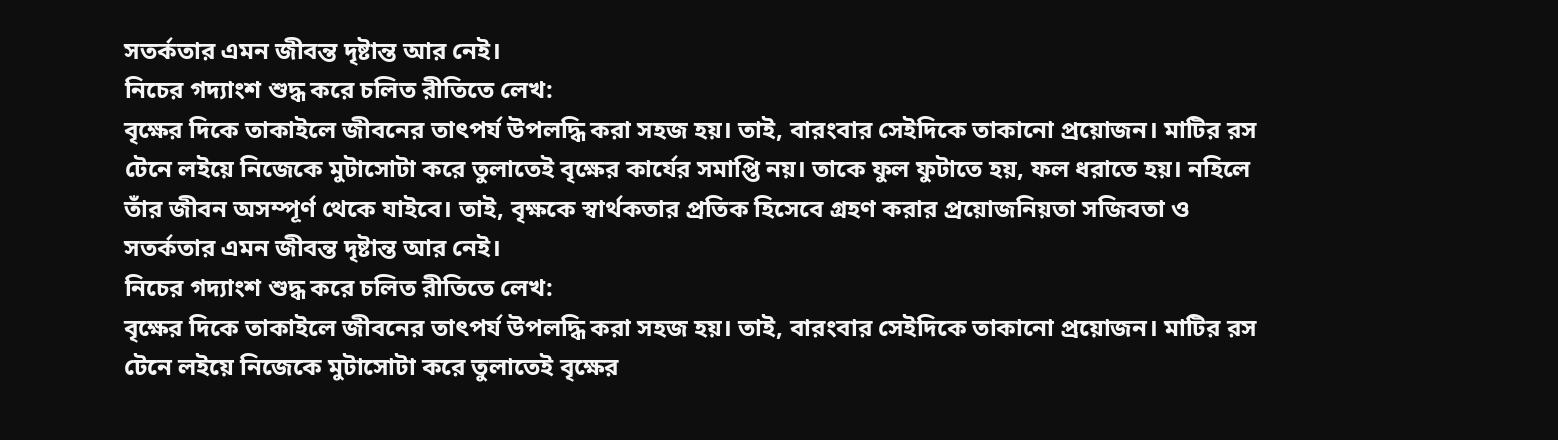সতর্কতার এমন জীবন্ত দৃষ্টান্ত আর নেই।
নিচের গদ্যাংশ শুদ্ধ করে চলিত রীতিতে লেখ:
বৃক্ষের দিকে তাকাইলে জীবনের তাৎপর্য উপলদ্ধি করা সহজ হয়। তাই, বারংবার সেইদিকে তাকানো প্রয়োজন। মাটির রস টেনে লইয়ে নিজেকে মুটাসোটা করে তুলাতেই বৃক্ষের কার্যের সমাপ্তি নয়। তাকে ফুল ফুটাতে হয়, ফল ধরাতে হয়। নহিলে তাঁর জীবন অসম্পূর্ণ থেকে যাইবে। তাই, বৃক্ষকে স্বার্থকতার প্রতিক হিসেবে গ্রহণ করার প্রয়োজনিয়তা সজিবতা ও সতর্কতার এমন জীবন্ত দৃষ্টান্ত আর নেই।
নিচের গদ্যাংশ শুদ্ধ করে চলিত রীতিতে লেখ:
বৃক্ষের দিকে তাকাইলে জীবনের তাৎপর্য উপলদ্ধি করা সহজ হয়। তাই, বারংবার সেইদিকে তাকানো প্রয়োজন। মাটির রস টেনে লইয়ে নিজেকে মুটাসোটা করে তুলাতেই বৃক্ষের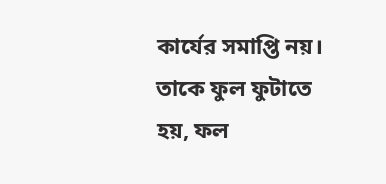কার্যের সমাপ্তি নয়। তাকে ফুল ফুটাতে হয়, ফল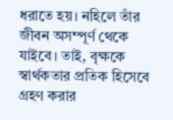ধরাতে হয়। নহিলে তাঁর জীবন অসম্পূর্ণ থেকে যাইবে। তাই, বৃক্ষকে স্বার্থকতার প্রতিক হিসেবে গ্রহণ করার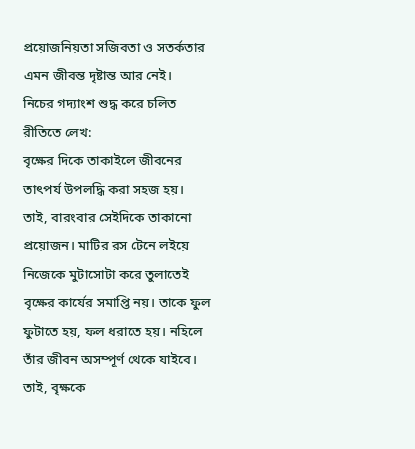প্রয়োজনিয়তা সজিবতা ও সতর্কতার এমন জীবন্ত দৃষ্টান্ত আর নেই।
নিচের গদ্যাংশ শুদ্ধ করে চলিত রীতিতে লেখ:
বৃক্ষের দিকে তাকাইলে জীবনের তাৎপর্য উপলদ্ধি করা সহজ হয়। তাই, বারংবার সেইদিকে তাকানো প্রয়োজন। মাটির রস টেনে লইয়ে নিজেকে মুটাসোটা করে তুলাতেই বৃক্ষের কার্যের সমাপ্তি নয়। তাকে ফুল ফুটাতে হয়, ফল ধরাতে হয়। নহিলে তাঁর জীবন অসম্পূর্ণ থেকে যাইবে। তাই, বৃক্ষকে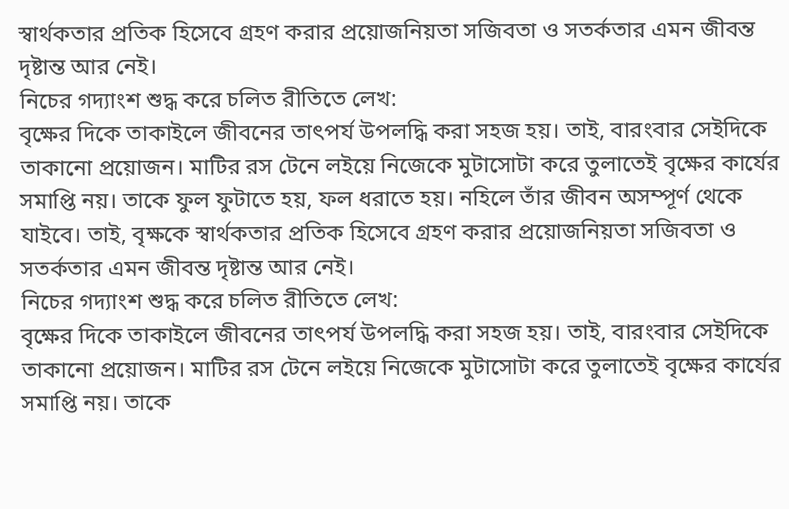স্বার্থকতার প্রতিক হিসেবে গ্রহণ করার প্রয়োজনিয়তা সজিবতা ও সতর্কতার এমন জীবন্ত দৃষ্টান্ত আর নেই।
নিচের গদ্যাংশ শুদ্ধ করে চলিত রীতিতে লেখ:
বৃক্ষের দিকে তাকাইলে জীবনের তাৎপর্য উপলদ্ধি করা সহজ হয়। তাই, বারংবার সেইদিকে তাকানো প্রয়োজন। মাটির রস টেনে লইয়ে নিজেকে মুটাসোটা করে তুলাতেই বৃক্ষের কার্যের সমাপ্তি নয়। তাকে ফুল ফুটাতে হয়, ফল ধরাতে হয়। নহিলে তাঁর জীবন অসম্পূর্ণ থেকে যাইবে। তাই, বৃক্ষকে স্বার্থকতার প্রতিক হিসেবে গ্রহণ করার প্রয়োজনিয়তা সজিবতা ও সতর্কতার এমন জীবন্ত দৃষ্টান্ত আর নেই।
নিচের গদ্যাংশ শুদ্ধ করে চলিত রীতিতে লেখ:
বৃক্ষের দিকে তাকাইলে জীবনের তাৎপর্য উপলদ্ধি করা সহজ হয়। তাই, বারংবার সেইদিকে তাকানো প্রয়োজন। মাটির রস টেনে লইয়ে নিজেকে মুটাসোটা করে তুলাতেই বৃক্ষের কার্যের সমাপ্তি নয়। তাকে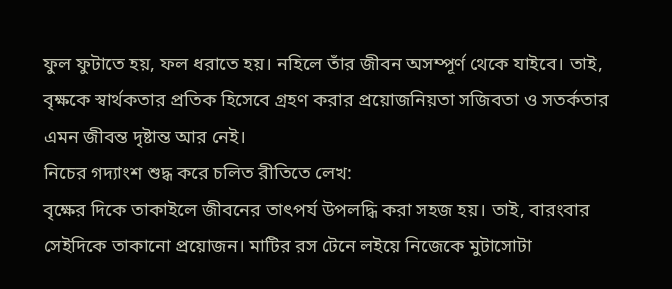ফুল ফুটাতে হয়, ফল ধরাতে হয়। নহিলে তাঁর জীবন অসম্পূর্ণ থেকে যাইবে। তাই, বৃক্ষকে স্বার্থকতার প্রতিক হিসেবে গ্রহণ করার প্রয়োজনিয়তা সজিবতা ও সতর্কতার এমন জীবন্ত দৃষ্টান্ত আর নেই।
নিচের গদ্যাংশ শুদ্ধ করে চলিত রীতিতে লেখ:
বৃক্ষের দিকে তাকাইলে জীবনের তাৎপর্য উপলদ্ধি করা সহজ হয়। তাই, বারংবার সেইদিকে তাকানো প্রয়োজন। মাটির রস টেনে লইয়ে নিজেকে মুটাসোটা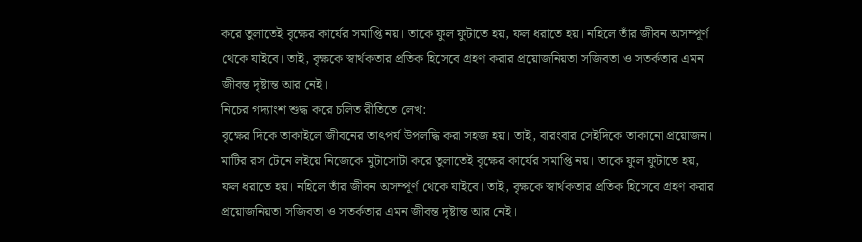করে তুলাতেই বৃক্ষের কার্যের সমাপ্তি নয়। তাকে ফুল ফুটাতে হয়, ফল ধরাতে হয়। নহিলে তাঁর জীবন অসম্পূর্ণ থেকে যাইবে। তাই, বৃক্ষকে স্বার্থকতার প্রতিক হিসেবে গ্রহণ করার প্রয়োজনিয়তা সজিবতা ও সতর্কতার এমন জীবন্ত দৃষ্টান্ত আর নেই।
নিচের গদ্যাংশ শুদ্ধ করে চলিত রীতিতে লেখ:
বৃক্ষের দিকে তাকাইলে জীবনের তাৎপর্য উপলদ্ধি করা সহজ হয়। তাই, বারংবার সেইদিকে তাকানো প্রয়োজন। মাটির রস টেনে লইয়ে নিজেকে মুটাসোটা করে তুলাতেই বৃক্ষের কার্যের সমাপ্তি নয়। তাকে ফুল ফুটাতে হয়, ফল ধরাতে হয়। নহিলে তাঁর জীবন অসম্পূর্ণ থেকে যাইবে। তাই, বৃক্ষকে স্বার্থকতার প্রতিক হিসেবে গ্রহণ করার প্রয়োজনিয়তা সজিবতা ও সতর্কতার এমন জীবন্ত দৃষ্টান্ত আর নেই।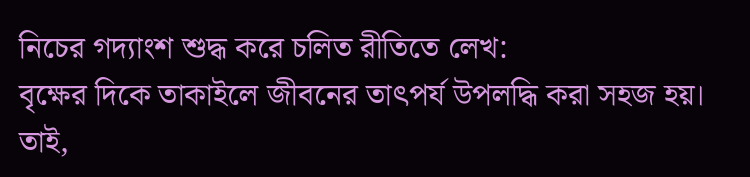নিচের গদ্যাংশ শুদ্ধ করে চলিত রীতিতে লেখ:
বৃক্ষের দিকে তাকাইলে জীবনের তাৎপর্য উপলদ্ধি করা সহজ হয়। তাই,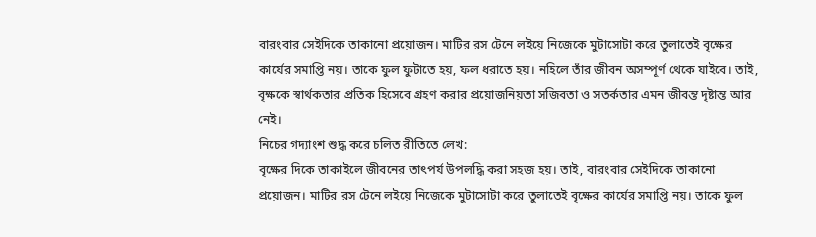বারংবার সেইদিকে তাকানো প্রয়োজন। মাটির রস টেনে লইয়ে নিজেকে মুটাসোটা করে তুলাতেই বৃক্ষের কার্যের সমাপ্তি নয়। তাকে ফুল ফুটাতে হয়, ফল ধরাতে হয়। নহিলে তাঁর জীবন অসম্পূর্ণ থেকে যাইবে। তাই, বৃক্ষকে স্বার্থকতার প্রতিক হিসেবে গ্রহণ করার প্রয়োজনিয়তা সজিবতা ও সতর্কতার এমন জীবন্ত দৃষ্টান্ত আর নেই।
নিচের গদ্যাংশ শুদ্ধ করে চলিত রীতিতে লেখ:
বৃক্ষের দিকে তাকাইলে জীবনের তাৎপর্য উপলদ্ধি করা সহজ হয়। তাই, বারংবার সেইদিকে তাকানো প্রয়োজন। মাটির রস টেনে লইয়ে নিজেকে মুটাসোটা করে তুলাতেই বৃক্ষের কার্যের সমাপ্তি নয়। তাকে ফুল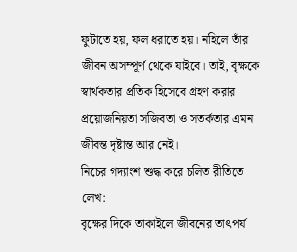ফুটাতে হয়, ফল ধরাতে হয়। নহিলে তাঁর জীবন অসম্পূর্ণ থেকে যাইবে। তাই, বৃক্ষকে স্বার্থকতার প্রতিক হিসেবে গ্রহণ করার প্রয়োজনিয়তা সজিবতা ও সতর্কতার এমন জীবন্ত দৃষ্টান্ত আর নেই।
নিচের গদ্যাংশ শুদ্ধ করে চলিত রীতিতে লেখ:
বৃক্ষের দিকে তাকাইলে জীবনের তাৎপর্য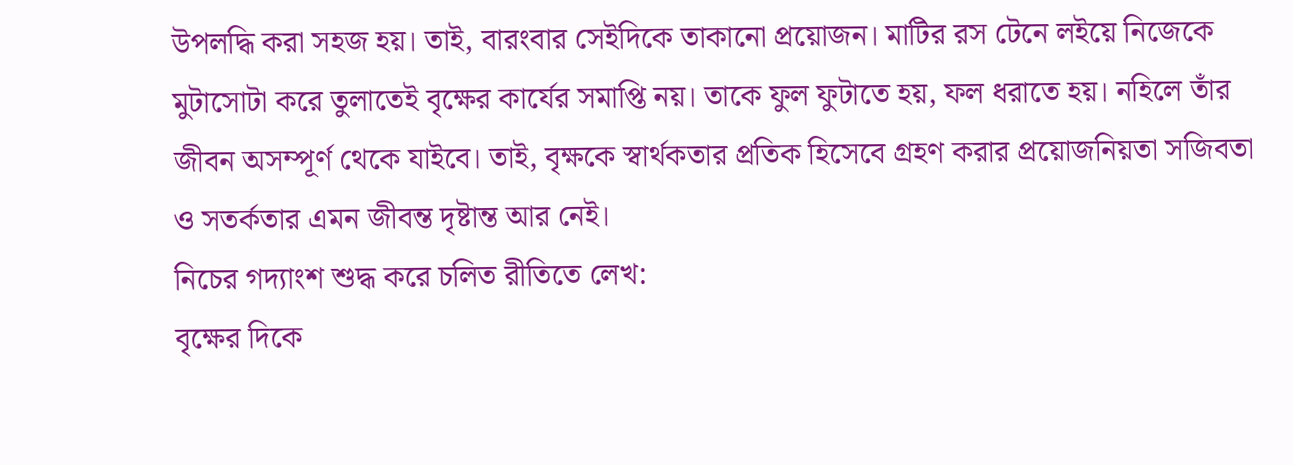উপলদ্ধি করা সহজ হয়। তাই, বারংবার সেইদিকে তাকানো প্রয়োজন। মাটির রস টেনে লইয়ে নিজেকে মুটাসোটা করে তুলাতেই বৃক্ষের কার্যের সমাপ্তি নয়। তাকে ফুল ফুটাতে হয়, ফল ধরাতে হয়। নহিলে তাঁর জীবন অসম্পূর্ণ থেকে যাইবে। তাই, বৃক্ষকে স্বার্থকতার প্রতিক হিসেবে গ্রহণ করার প্রয়োজনিয়তা সজিবতা ও সতর্কতার এমন জীবন্ত দৃষ্টান্ত আর নেই।
নিচের গদ্যাংশ শুদ্ধ করে চলিত রীতিতে লেখ:
বৃক্ষের দিকে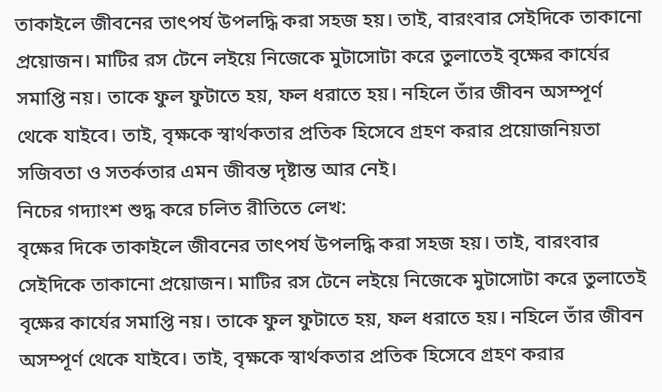তাকাইলে জীবনের তাৎপর্য উপলদ্ধি করা সহজ হয়। তাই, বারংবার সেইদিকে তাকানো প্রয়োজন। মাটির রস টেনে লইয়ে নিজেকে মুটাসোটা করে তুলাতেই বৃক্ষের কার্যের সমাপ্তি নয়। তাকে ফুল ফুটাতে হয়, ফল ধরাতে হয়। নহিলে তাঁর জীবন অসম্পূর্ণ থেকে যাইবে। তাই, বৃক্ষকে স্বার্থকতার প্রতিক হিসেবে গ্রহণ করার প্রয়োজনিয়তা সজিবতা ও সতর্কতার এমন জীবন্ত দৃষ্টান্ত আর নেই।
নিচের গদ্যাংশ শুদ্ধ করে চলিত রীতিতে লেখ:
বৃক্ষের দিকে তাকাইলে জীবনের তাৎপর্য উপলদ্ধি করা সহজ হয়। তাই, বারংবার সেইদিকে তাকানো প্রয়োজন। মাটির রস টেনে লইয়ে নিজেকে মুটাসোটা করে তুলাতেই বৃক্ষের কার্যের সমাপ্তি নয়। তাকে ফুল ফুটাতে হয়, ফল ধরাতে হয়। নহিলে তাঁর জীবন অসম্পূর্ণ থেকে যাইবে। তাই, বৃক্ষকে স্বার্থকতার প্রতিক হিসেবে গ্রহণ করার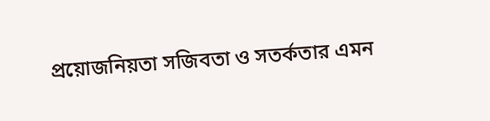প্রয়োজনিয়তা সজিবতা ও সতর্কতার এমন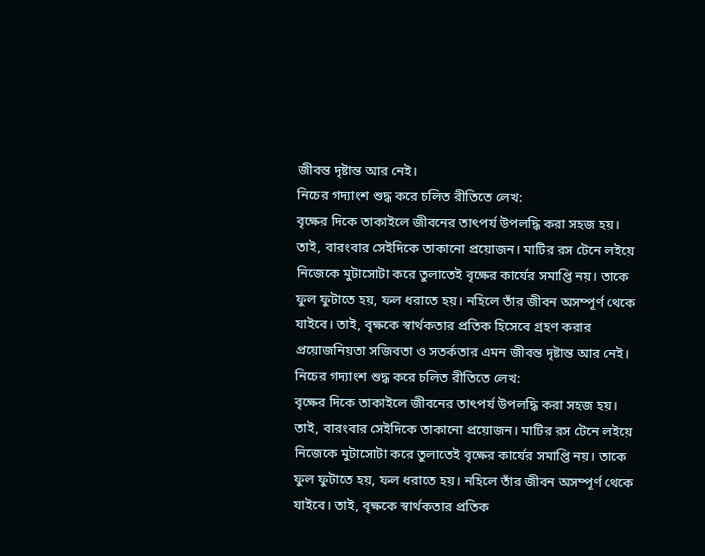জীবন্ত দৃষ্টান্ত আর নেই।
নিচের গদ্যাংশ শুদ্ধ করে চলিত রীতিতে লেখ:
বৃক্ষের দিকে তাকাইলে জীবনের তাৎপর্য উপলদ্ধি করা সহজ হয়। তাই, বারংবার সেইদিকে তাকানো প্রয়োজন। মাটির রস টেনে লইয়ে নিজেকে মুটাসোটা করে তুলাতেই বৃক্ষের কার্যের সমাপ্তি নয়। তাকে ফুল ফুটাতে হয়, ফল ধরাতে হয়। নহিলে তাঁর জীবন অসম্পূর্ণ থেকে যাইবে। তাই, বৃক্ষকে স্বার্থকতার প্রতিক হিসেবে গ্রহণ করার প্রয়োজনিয়তা সজিবতা ও সতর্কতার এমন জীবন্ত দৃষ্টান্ত আর নেই।
নিচের গদ্যাংশ শুদ্ধ করে চলিত রীতিতে লেখ:
বৃক্ষের দিকে তাকাইলে জীবনের তাৎপর্য উপলদ্ধি করা সহজ হয়। তাই, বারংবার সেইদিকে তাকানো প্রয়োজন। মাটির রস টেনে লইয়ে নিজেকে মুটাসোটা করে তুলাতেই বৃক্ষের কার্যের সমাপ্তি নয়। তাকে ফুল ফুটাতে হয়, ফল ধরাতে হয়। নহিলে তাঁর জীবন অসম্পূর্ণ থেকে যাইবে। তাই, বৃক্ষকে স্বার্থকতার প্রতিক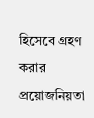হিসেবে গ্রহণ করার প্রয়োজনিয়তা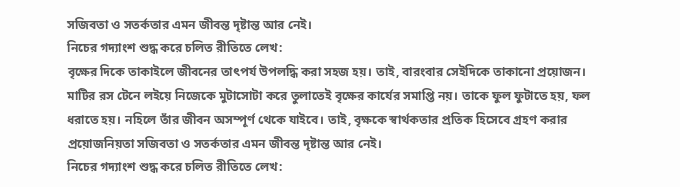সজিবতা ও সতর্কতার এমন জীবন্ত দৃষ্টান্ত আর নেই।
নিচের গদ্যাংশ শুদ্ধ করে চলিত রীতিতে লেখ:
বৃক্ষের দিকে তাকাইলে জীবনের তাৎপর্য উপলদ্ধি করা সহজ হয়। তাই, বারংবার সেইদিকে তাকানো প্রয়োজন। মাটির রস টেনে লইয়ে নিজেকে মুটাসোটা করে তুলাতেই বৃক্ষের কার্যের সমাপ্তি নয়। তাকে ফুল ফুটাতে হয়, ফল ধরাতে হয়। নহিলে তাঁর জীবন অসম্পূর্ণ থেকে যাইবে। তাই, বৃক্ষকে স্বার্থকতার প্রতিক হিসেবে গ্রহণ করার প্রয়োজনিয়তা সজিবতা ও সতর্কতার এমন জীবন্ত দৃষ্টান্ত আর নেই।
নিচের গদ্যাংশ শুদ্ধ করে চলিত রীতিতে লেখ: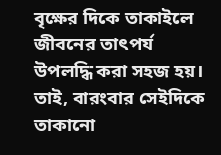বৃক্ষের দিকে তাকাইলে জীবনের তাৎপর্য উপলদ্ধি করা সহজ হয়। তাই, বারংবার সেইদিকে তাকানো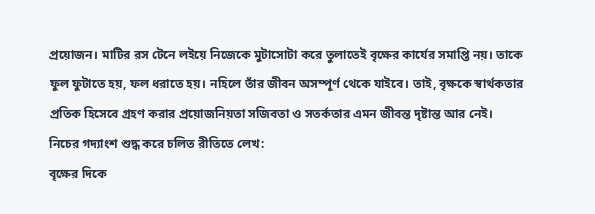প্রয়োজন। মাটির রস টেনে লইয়ে নিজেকে মুটাসোটা করে তুলাতেই বৃক্ষের কার্যের সমাপ্তি নয়। তাকে ফুল ফুটাতে হয়, ফল ধরাতে হয়। নহিলে তাঁর জীবন অসম্পূর্ণ থেকে যাইবে। তাই, বৃক্ষকে স্বার্থকতার প্রতিক হিসেবে গ্রহণ করার প্রয়োজনিয়তা সজিবতা ও সতর্কতার এমন জীবন্ত দৃষ্টান্ত আর নেই।
নিচের গদ্যাংশ শুদ্ধ করে চলিত রীতিতে লেখ:
বৃক্ষের দিকে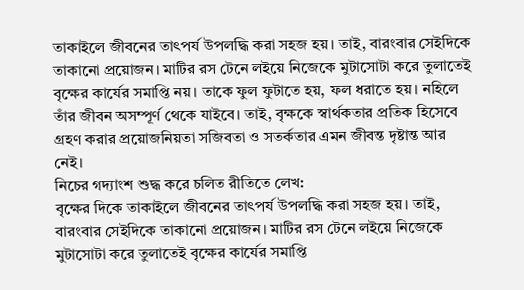তাকাইলে জীবনের তাৎপর্য উপলদ্ধি করা সহজ হয়। তাই, বারংবার সেইদিকে তাকানো প্রয়োজন। মাটির রস টেনে লইয়ে নিজেকে মুটাসোটা করে তুলাতেই বৃক্ষের কার্যের সমাপ্তি নয়। তাকে ফুল ফুটাতে হয়, ফল ধরাতে হয়। নহিলে তাঁর জীবন অসম্পূর্ণ থেকে যাইবে। তাই, বৃক্ষকে স্বার্থকতার প্রতিক হিসেবে গ্রহণ করার প্রয়োজনিয়তা সজিবতা ও সতর্কতার এমন জীবন্ত দৃষ্টান্ত আর নেই।
নিচের গদ্যাংশ শুদ্ধ করে চলিত রীতিতে লেখ:
বৃক্ষের দিকে তাকাইলে জীবনের তাৎপর্য উপলদ্ধি করা সহজ হয়। তাই, বারংবার সেইদিকে তাকানো প্রয়োজন। মাটির রস টেনে লইয়ে নিজেকে মুটাসোটা করে তুলাতেই বৃক্ষের কার্যের সমাপ্তি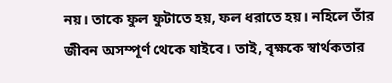নয়। তাকে ফুল ফুটাতে হয়, ফল ধরাতে হয়। নহিলে তাঁর জীবন অসম্পূর্ণ থেকে যাইবে। তাই, বৃক্ষকে স্বার্থকতার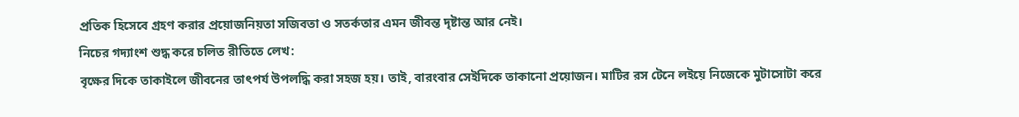প্রতিক হিসেবে গ্রহণ করার প্রয়োজনিয়তা সজিবতা ও সতর্কতার এমন জীবন্ত দৃষ্টান্ত আর নেই।
নিচের গদ্যাংশ শুদ্ধ করে চলিত রীতিতে লেখ:
বৃক্ষের দিকে তাকাইলে জীবনের তাৎপর্য উপলদ্ধি করা সহজ হয়। তাই, বারংবার সেইদিকে তাকানো প্রয়োজন। মাটির রস টেনে লইয়ে নিজেকে মুটাসোটা করে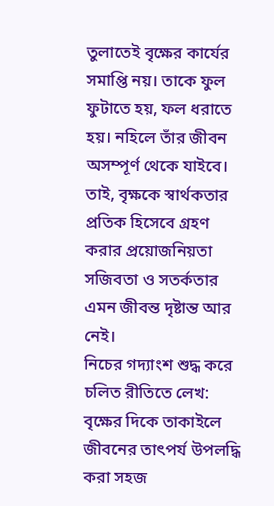তুলাতেই বৃক্ষের কার্যের সমাপ্তি নয়। তাকে ফুল ফুটাতে হয়, ফল ধরাতে হয়। নহিলে তাঁর জীবন অসম্পূর্ণ থেকে যাইবে। তাই, বৃক্ষকে স্বার্থকতার প্রতিক হিসেবে গ্রহণ করার প্রয়োজনিয়তা সজিবতা ও সতর্কতার এমন জীবন্ত দৃষ্টান্ত আর নেই।
নিচের গদ্যাংশ শুদ্ধ করে চলিত রীতিতে লেখ:
বৃক্ষের দিকে তাকাইলে জীবনের তাৎপর্য উপলদ্ধি করা সহজ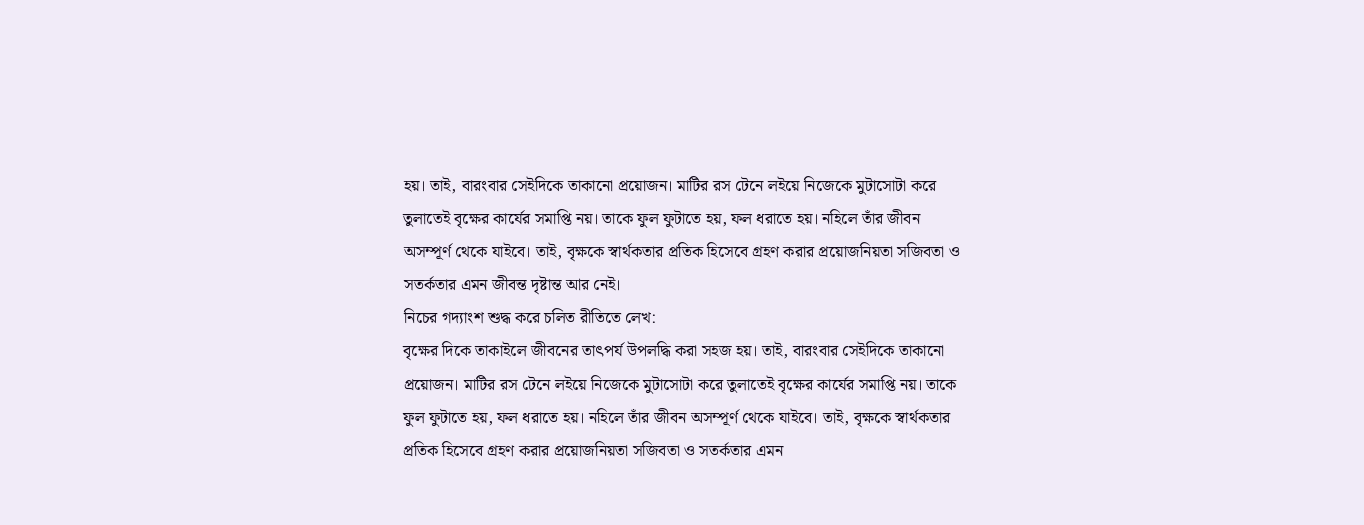হয়। তাই, বারংবার সেইদিকে তাকানো প্রয়োজন। মাটির রস টেনে লইয়ে নিজেকে মুটাসোটা করে তুলাতেই বৃক্ষের কার্যের সমাপ্তি নয়। তাকে ফুল ফুটাতে হয়, ফল ধরাতে হয়। নহিলে তাঁর জীবন অসম্পূর্ণ থেকে যাইবে। তাই, বৃক্ষকে স্বার্থকতার প্রতিক হিসেবে গ্রহণ করার প্রয়োজনিয়তা সজিবতা ও সতর্কতার এমন জীবন্ত দৃষ্টান্ত আর নেই।
নিচের গদ্যাংশ শুদ্ধ করে চলিত রীতিতে লেখ:
বৃক্ষের দিকে তাকাইলে জীবনের তাৎপর্য উপলদ্ধি করা সহজ হয়। তাই, বারংবার সেইদিকে তাকানো প্রয়োজন। মাটির রস টেনে লইয়ে নিজেকে মুটাসোটা করে তুলাতেই বৃক্ষের কার্যের সমাপ্তি নয়। তাকে ফুল ফুটাতে হয়, ফল ধরাতে হয়। নহিলে তাঁর জীবন অসম্পূর্ণ থেকে যাইবে। তাই, বৃক্ষকে স্বার্থকতার প্রতিক হিসেবে গ্রহণ করার প্রয়োজনিয়তা সজিবতা ও সতর্কতার এমন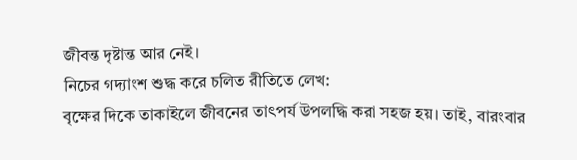জীবন্ত দৃষ্টান্ত আর নেই।
নিচের গদ্যাংশ শুদ্ধ করে চলিত রীতিতে লেখ:
বৃক্ষের দিকে তাকাইলে জীবনের তাৎপর্য উপলদ্ধি করা সহজ হয়। তাই, বারংবার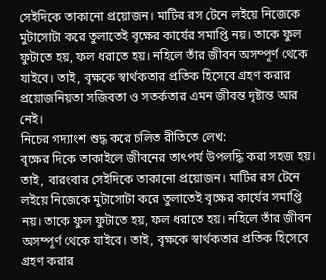সেইদিকে তাকানো প্রয়োজন। মাটির রস টেনে লইয়ে নিজেকে মুটাসোটা করে তুলাতেই বৃক্ষের কার্যের সমাপ্তি নয়। তাকে ফুল ফুটাতে হয়, ফল ধরাতে হয়। নহিলে তাঁর জীবন অসম্পূর্ণ থেকে যাইবে। তাই, বৃক্ষকে স্বার্থকতার প্রতিক হিসেবে গ্রহণ করার প্রয়োজনিয়তা সজিবতা ও সতর্কতার এমন জীবন্ত দৃষ্টান্ত আর নেই।
নিচের গদ্যাংশ শুদ্ধ করে চলিত রীতিতে লেখ:
বৃক্ষের দিকে তাকাইলে জীবনের তাৎপর্য উপলদ্ধি করা সহজ হয়। তাই, বারংবার সেইদিকে তাকানো প্রয়োজন। মাটির রস টেনে লইয়ে নিজেকে মুটাসোটা করে তুলাতেই বৃক্ষের কার্যের সমাপ্তি নয়। তাকে ফুল ফুটাতে হয়, ফল ধরাতে হয়। নহিলে তাঁর জীবন অসম্পূর্ণ থেকে যাইবে। তাই, বৃক্ষকে স্বার্থকতার প্রতিক হিসেবে গ্রহণ করার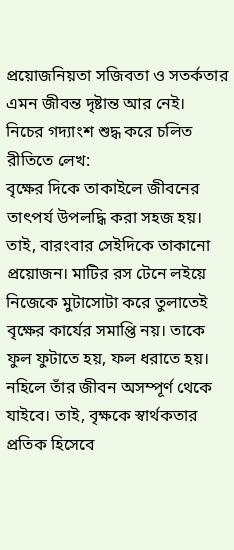প্রয়োজনিয়তা সজিবতা ও সতর্কতার এমন জীবন্ত দৃষ্টান্ত আর নেই।
নিচের গদ্যাংশ শুদ্ধ করে চলিত রীতিতে লেখ:
বৃক্ষের দিকে তাকাইলে জীবনের তাৎপর্য উপলদ্ধি করা সহজ হয়। তাই, বারংবার সেইদিকে তাকানো প্রয়োজন। মাটির রস টেনে লইয়ে নিজেকে মুটাসোটা করে তুলাতেই বৃক্ষের কার্যের সমাপ্তি নয়। তাকে ফুল ফুটাতে হয়, ফল ধরাতে হয়। নহিলে তাঁর জীবন অসম্পূর্ণ থেকে যাইবে। তাই, বৃক্ষকে স্বার্থকতার প্রতিক হিসেবে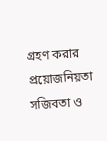গ্রহণ করার প্রয়োজনিয়তা সজিবতা ও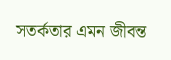সতর্কতার এমন জীবন্ত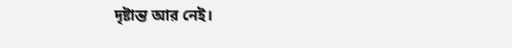দৃষ্টান্ত আর নেই।